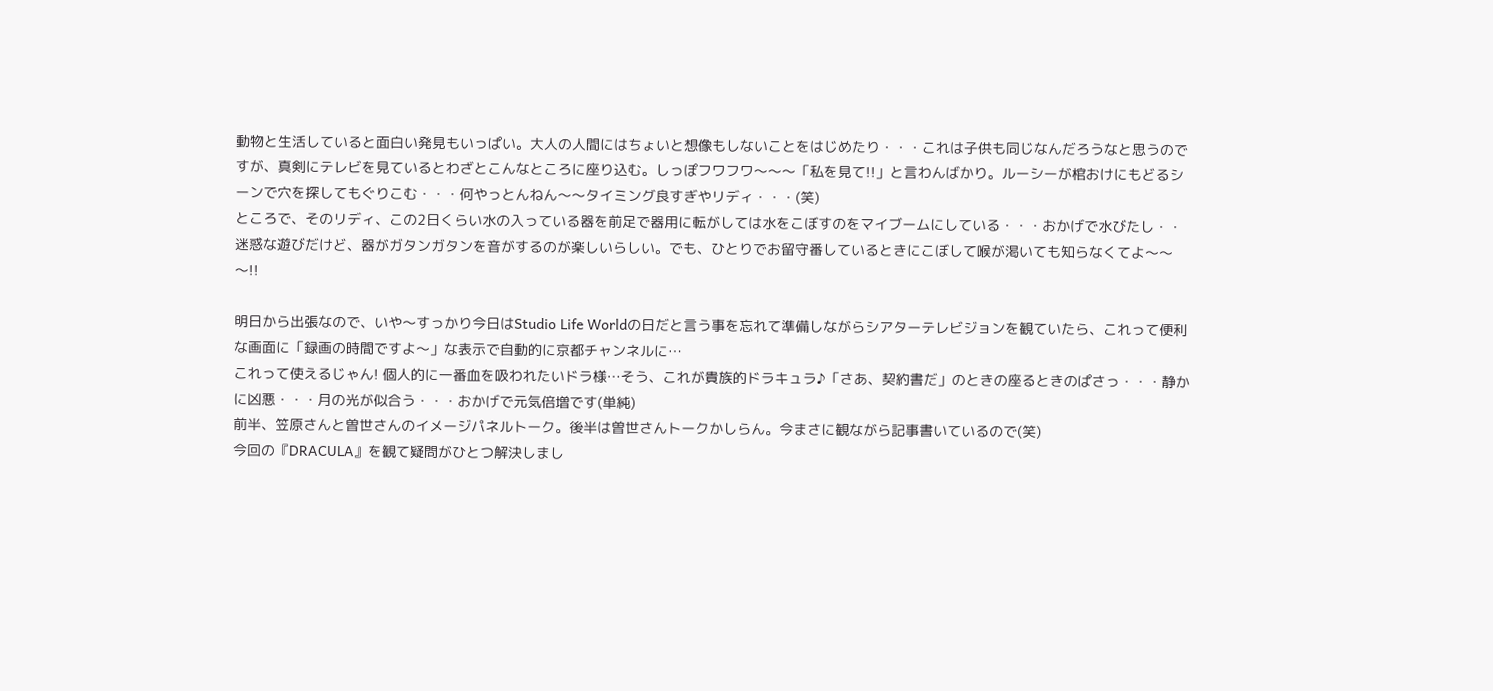動物と生活していると面白い発見もいっぱい。大人の人間にはちょいと想像もしないことをはじめたり・・・これは子供も同じなんだろうなと思うのですが、真剣にテレビを見ているとわざとこんなところに座り込む。しっぽフワフワ〜〜〜「私を見て!!」と言わんばかり。ルーシーが棺おけにもどるシーンで穴を探してもぐりこむ・・・何やっとんねん〜〜タイミング良すぎやリディ・・・(笑)
ところで、そのリディ、この2日くらい水の入っている器を前足で器用に転がしては水をこぼすのをマイブームにしている・・・おかげで水びたし・・迷惑な遊びだけど、器がガタンガタンを音がするのが楽しいらしい。でも、ひとりでお留守番しているときにこぼして喉が渇いても知らなくてよ〜〜〜!!

明日から出張なので、いや〜すっかり今日はStudio Life Worldの日だと言う事を忘れて準備しながらシアターテレビジョンを観ていたら、これって便利な画面に「録画の時間ですよ〜」な表示で自動的に京都チャンネルに…
これって使えるじゃん! 個人的に一番血を吸われたいドラ様…そう、これが貴族的ドラキュラ♪「さあ、契約書だ」のときの座るときのぱさっ・・・静かに凶悪・・・月の光が似合う・・・おかげで元気倍増です(単純)
前半、笠原さんと曽世さんのイメージパネルトーク。後半は曽世さんトークかしらん。今まさに観ながら記事書いているので(笑)
今回の『DRACULA』を観て疑問がひとつ解決しまし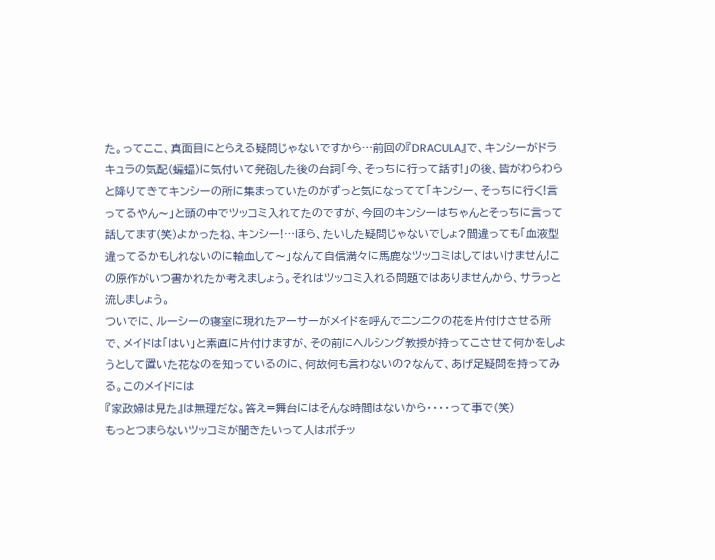た。ってここ、真面目にとらえる疑問じゃないですから…前回の『DRACULA』で、キンシーがドラキュラの気配(蝙蝠)に気付いて発砲した後の台詞「今、そっちに行って話す!」の後、皆がわらわらと降りてきてキンシーの所に集まっていたのがずっと気になってて「キンシー、そっちに行く!言ってるやん〜」と頭の中でツッコミ入れてたのですが、今回のキンシーはちゃんとそっちに言って話してます(笑)よかったね、キンシー!…ほら、たいした疑問じゃないでしょ?間違っても「血液型違ってるかもしれないのに輸血して〜」なんて自信満々に馬鹿なツッコミはしてはいけません!この原作がいつ書かれたか考えましょう。それはツッコミ入れる問題ではありませんから、サラっと流しましょう。
ついでに、ルーシーの寝室に現れたアーサーがメイドを呼んでニンニクの花を片付けさせる所で、メイドは「はい」と素直に片付けますが、その前にヘルシング教授が持ってこさせて何かをしようとして置いた花なのを知っているのに、何故何も言わないの?なんて、あげ足疑問を持ってみる。このメイドには
『家政婦は見た』は無理だな。答え=舞台にはそんな時間はないから・・・・って事で(笑)
もっとつまらないツッコミが聞きたいって人はポチッ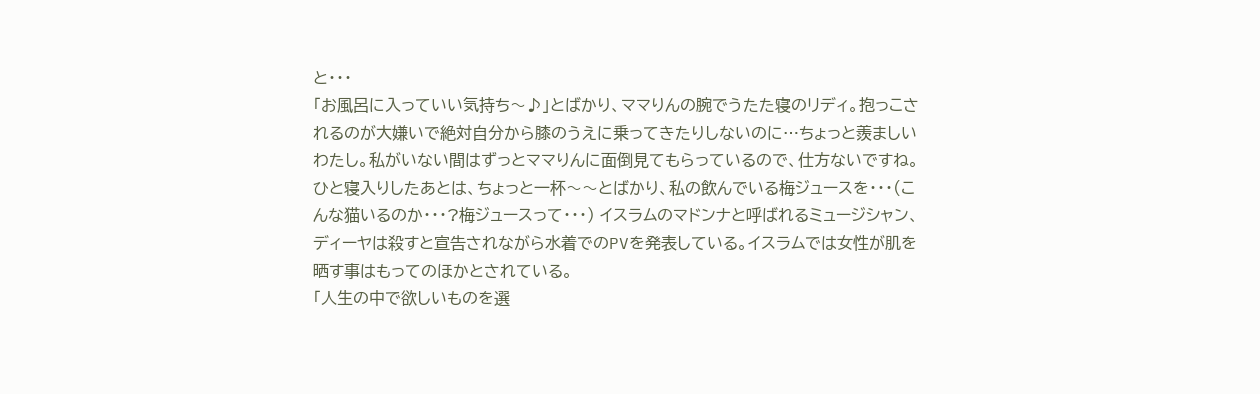と・・・
「お風呂に入っていい気持ち〜♪」とばかり、ママりんの腕でうたた寝のリディ。抱っこされるのが大嫌いで絶対自分から膝のうえに乗ってきたりしないのに…ちょっと羨ましいわたし。私がいない間はずっとママりんに面倒見てもらっているので、仕方ないですね。ひと寝入りしたあとは、ちょっと一杯〜〜とばかり、私の飲んでいる梅ジュースを・・・(こんな猫いるのか・・・?梅ジュースって・・・) イスラムのマドンナと呼ばれるミュージシャン、ディーヤは殺すと宣告されながら水着でのPVを発表している。イスラムでは女性が肌を晒す事はもってのほかとされている。
「人生の中で欲しいものを選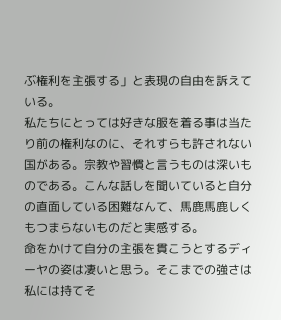ぶ権利を主張する」と表現の自由を訴えている。
私たちにとっては好きな服を着る事は当たり前の権利なのに、それすらも許されない国がある。宗教や習慣と言うものは深いものである。こんな話しを聞いていると自分の直面している困難なんて、馬鹿馬鹿しくもつまらないものだと実感する。
命をかけて自分の主張を貫こうとするディーヤの姿は凄いと思う。そこまでの強さは私には持てそ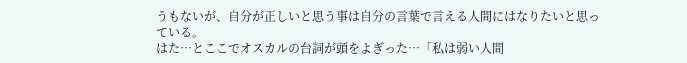うもないが、自分が正しいと思う事は自分の言葉で言える人間にはなりたいと思っている。
はた…とここでオスカルの台詞が頭をよぎった…「私は弱い人間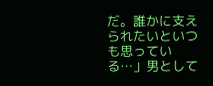だ。誰かに支えられたいといつも思っている…」男として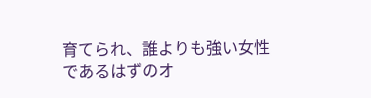育てられ、誰よりも強い女性であるはずのオ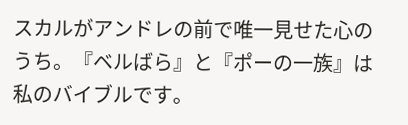スカルがアンドレの前で唯一見せた心のうち。『ベルばら』と『ポーの一族』は私のバイブルです。